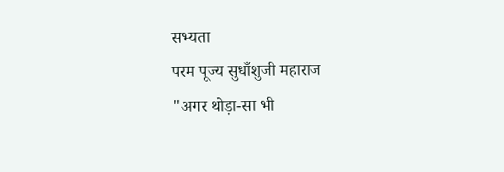सभ्यता
परम पूज्य सुधाँशुजी महाराज
"अगर थोड़ा-सा भी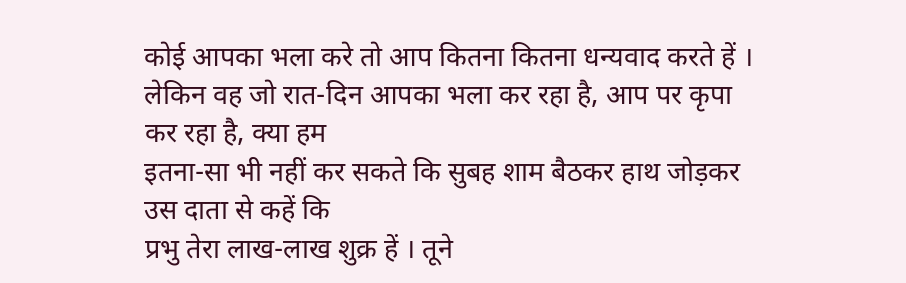कोई आपका भला करे तो आप कितना कितना धन्यवाद करते हें ।
लेकिन वह जो रात-दिन आपका भला कर रहा है, आप पर कृपा कर रहा है, क्या हम
इतना-सा भी नहीं कर सकते कि सुबह शाम बैठकर हाथ जोड़कर उस दाता से कहें कि
प्रभु तेरा लाख-लाख शुक्र हें । तूने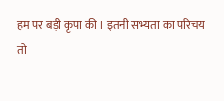हम पर बड़ी कृपा की । इतनी सभ्यता का परिचय
तो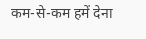कम-से-कम हमें देना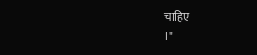चाहिए
।"